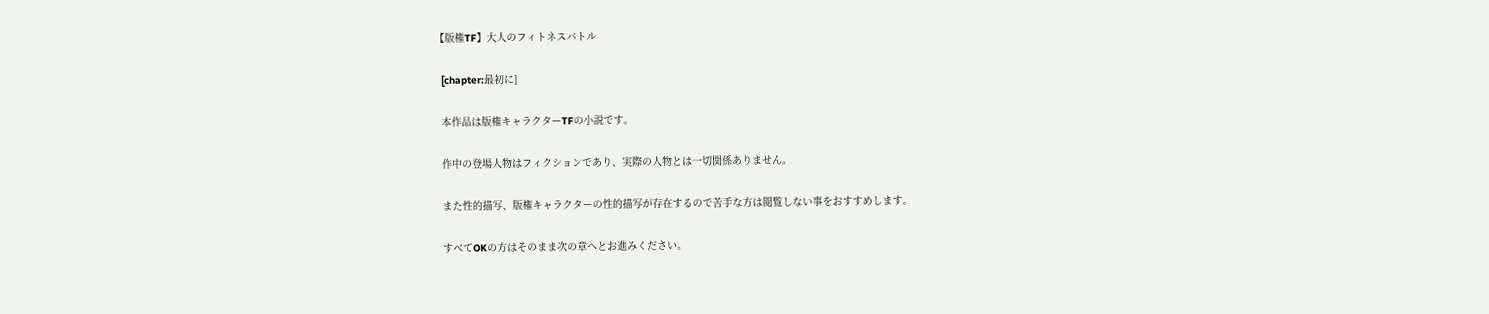【版権TF】大人のフィトネスバトル

  [chapter:最初に]

  本作品は版権キャラクターTFの小説です。

  作中の登場人物はフィクションであり、実際の人物とは一切関係ありません。

  また性的描写、版権キャラクターの性的描写が存在するので苦手な方は閲覧しない事をおすすめします。

  すべてOKの方はそのまま次の章へとお進みください。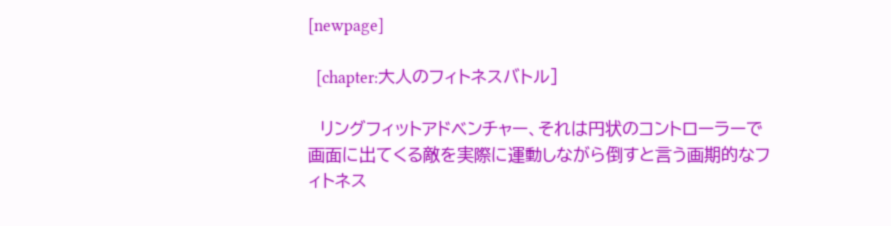[newpage]

  [chapter:大人のフィトネスバトル]

  リングフィットアドベンチャー、それは円状のコントローラーで画面に出てくる敵を実際に運動しながら倒すと言う画期的なフィトネス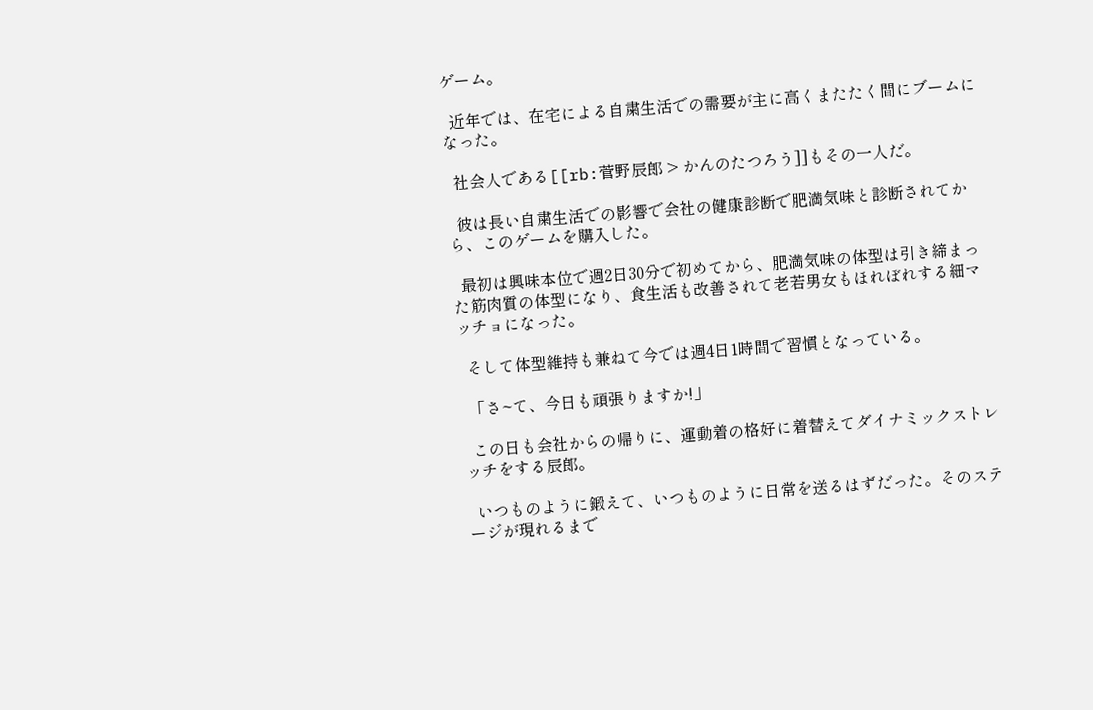ゲーム。

  近年では、在宅による自粛生活での需要が主に高くまたたく間にブームになった。

  社会人である[[rb:菅野辰郎 > かんのたつろう]]もその一人だ。

  彼は長い自粛生活での影響で会社の健康診断で肥満気味と診断されてから、このゲームを購入した。

  最初は興味本位で週2日30分で初めてから、肥満気味の体型は引き締まった筋肉質の体型になり、食生活も改善されて老若男女もほれぼれする細マッチョになった。

  そして体型維持も兼ねて今では週4日1時間で習慣となっている。

  「さ~て、今日も頑張りますか!」

  この日も会社からの帰りに、運動着の格好に着替えてダイナミックストレッチをする辰郎。

  いつものように鍛えて、いつものように日常を送るはずだった。そのステージが現れるまで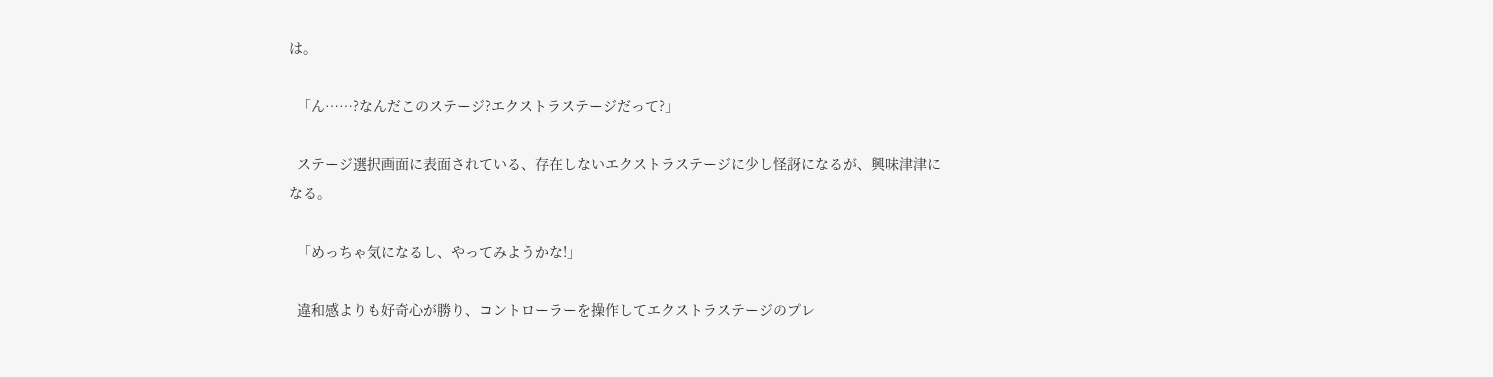は。

  「ん……?なんだこのステージ?エクストラステージだって?」

  ステージ選択画面に表面されている、存在しないエクストラステージに少し怪訝になるが、興味津津になる。

  「めっちゃ気になるし、やってみようかな!」

  違和感よりも好奇心が勝り、コントローラーを操作してエクストラステージのプレ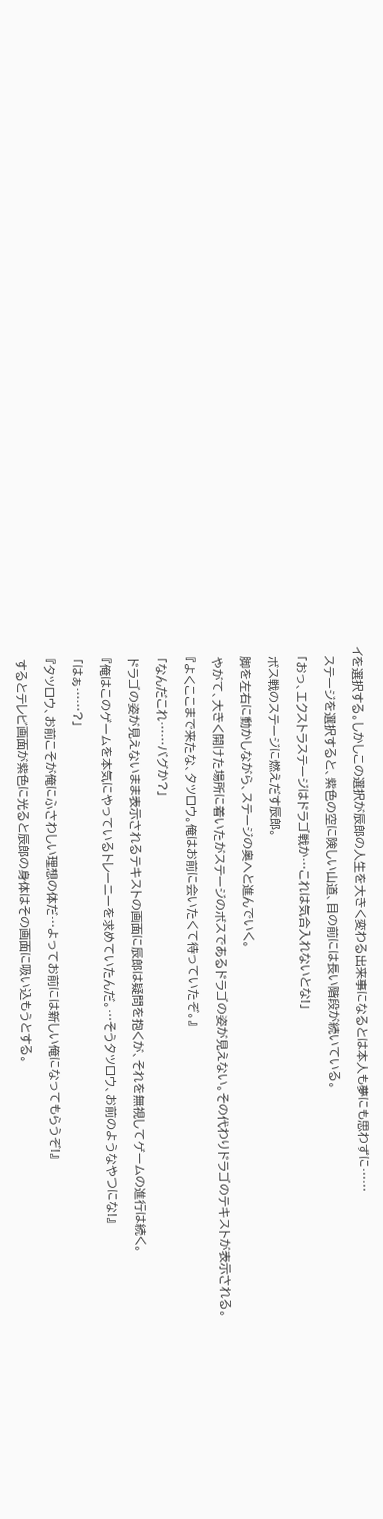イを選択する。しかしこの選択が辰郎の人生を大きく変わる出来事になるとは本人も夢にも思わずに……

  ステージを選択すると、紫色の空に険しい山道、目の前には長い階段が続いている。

  「おっ、エクストラステージはドラゴ戦か…これは気合入れないとな!」

  ボス戦のステージに燃えだす辰郎。

  脚を左右に動かしながら、ステージの奥へと進んでいく。

  やがて、大きく開けた場所に着いたがステージのボスであるドラゴの姿が見えない。その代わりドラゴのテキストが表示される。

  『よくここまで来たな、タツロウ。俺はお前に会いたくて待っていたぞ。』

  「なんだこれ……バグか?」

  ドラゴの姿が見えないまま表示されるテキストの画面に辰郎は疑問を抱くが、それを無視してゲームの進行は続く。

  『俺はこのゲームを本気にやっているトレーニーを求めていたんだ。…そうタツロウ、お前のようなやつにな!』

  「はぁ……?」

  『タツロウ、お前こそが俺にふさわしい理想の体だ…よってお前には新しい俺になってもらうぞ!』

  するとテレビ画面が紫色に光ると辰郎の身体はその画面に吸い込もうとする。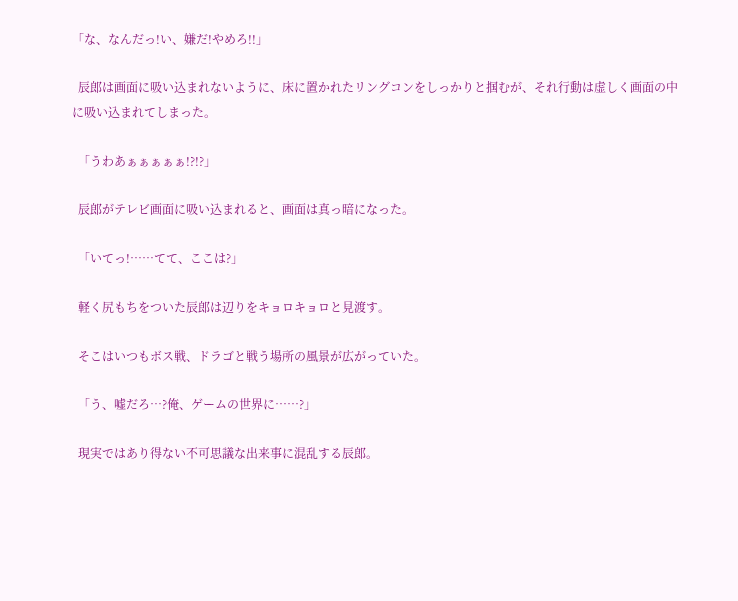「な、なんだっ!い、嫌だ!やめろ!!」

  辰郎は画面に吸い込まれないように、床に置かれたリングコンをしっかりと掴むが、それ行動は虚しく画面の中に吸い込まれてしまった。

  「うわあぁぁぁぁぁ!?!?」

  辰郎がテレビ画面に吸い込まれると、画面は真っ暗になった。

  「いてっ!……てて、ここは?」

  軽く尻もちをついた辰郎は辺りをキョロキョロと見渡す。

  そこはいつもボス戦、ドラゴと戦う場所の風景が広がっていた。

  「う、嘘だろ…?俺、ゲームの世界に……?」

  現実ではあり得ない不可思議な出来事に混乱する辰郎。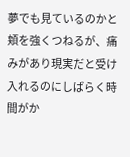夢でも見ているのかと頬を強くつねるが、痛みがあり現実だと受け入れるのにしばらく時間がか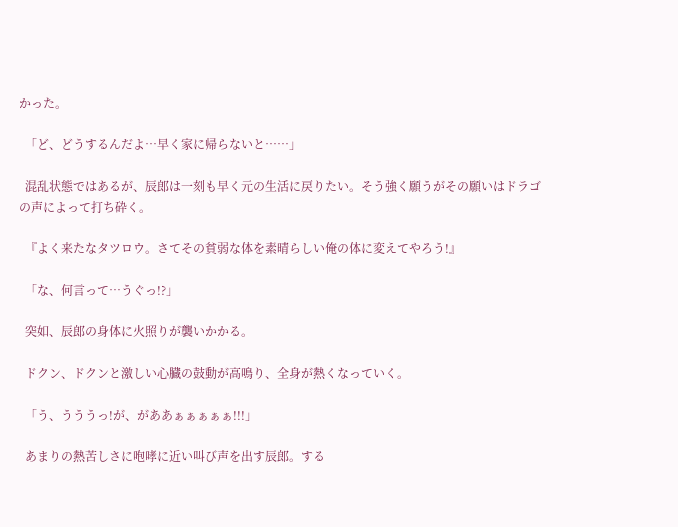かった。

  「ど、どうするんだよ…早く家に帰らないと……」

  混乱状態ではあるが、辰郎は一刻も早く元の生活に戻りたい。そう強く願うがその願いはドラゴの声によって打ち砕く。

  『よく来たなタツロウ。さてその貧弱な体を素晴らしい俺の体に変えてやろう!』

  「な、何言って…うぐっ!?」

  突如、辰郎の身体に火照りが襲いかかる。

  ドクン、ドクンと激しい心臓の鼓動が高鳴り、全身が熱くなっていく。

  「う、うううっ!が、がああぁぁぁぁぁ!!!」

  あまりの熱苦しさに咆哮に近い叫び声を出す辰郎。する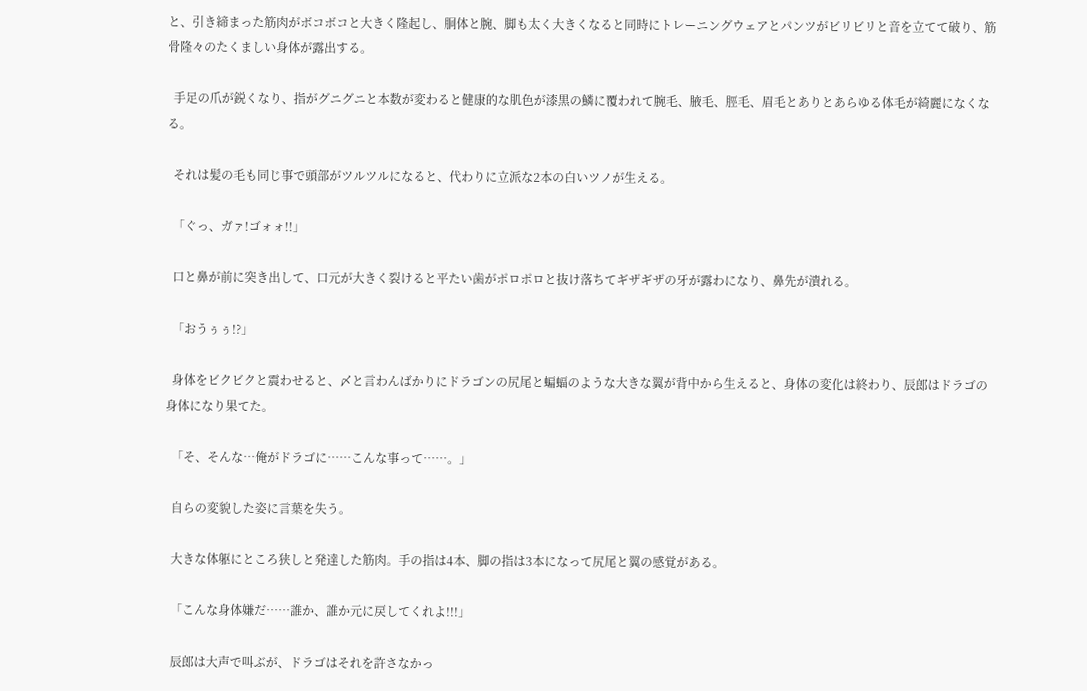と、引き締まった筋肉がボコボコと大きく隆起し、胴体と腕、脚も太く大きくなると同時にトレーニングウェアとパンツがビリビリと音を立てて破り、筋骨隆々のたくましい身体が露出する。

  手足の爪が鋭くなり、指がグニグニと本数が変わると健康的な肌色が漆黒の鱗に覆われて腕毛、腋毛、脛毛、眉毛とありとあらゆる体毛が綺麗になくなる。

  それは髪の毛も同じ事で頭部がツルツルになると、代わりに立派な2本の白いツノが生える。

  「ぐっ、ガァ!ゴォォ!!」

  口と鼻が前に突き出して、口元が大きく裂けると平たい歯がポロポロと抜け落ちてギザギザの牙が露わになり、鼻先が潰れる。

  「おうぅぅ!?」

  身体をビクビクと震わせると、〆と言わんばかりにドラゴンの尻尾と蝙蝠のような大きな翼が背中から生えると、身体の変化は終わり、辰郎はドラゴの身体になり果てた。

  「そ、そんな…俺がドラゴに……こんな事って……。」

  自らの変貌した姿に言葉を失う。

  大きな体躯にところ狭しと発達した筋肉。手の指は4本、脚の指は3本になって尻尾と翼の感覚がある。

  「こんな身体嫌だ……誰か、誰か元に戻してくれよ!!!」

  辰郎は大声で叫ぶが、ドラゴはそれを許さなかっ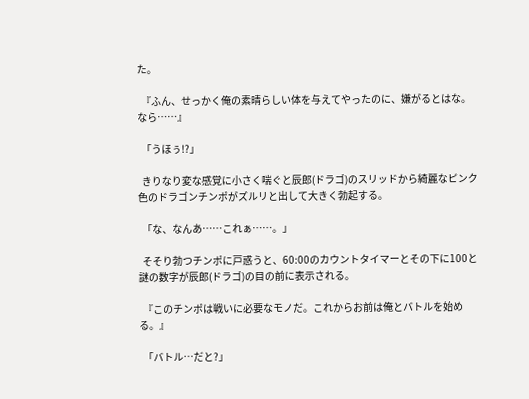た。

  『ふん、せっかく俺の素晴らしい体を与えてやったのに、嫌がるとはな。なら……』

  「うほぅ!?」

  きりなり変な感覚に小さく喘ぐと辰郎(ドラゴ)のスリッドから綺麗なピンク色のドラゴンチンポがズルリと出して大きく勃起する。

  「な、なんあ……これぁ……。」

  そそり勃つチンポに戸惑うと、60:00のカウントタイマーとその下に100と謎の数字が辰郎(ドラゴ)の目の前に表示される。

  『このチンポは戦いに必要なモノだ。これからお前は俺とバトルを始める。』

  「バトル…だと?」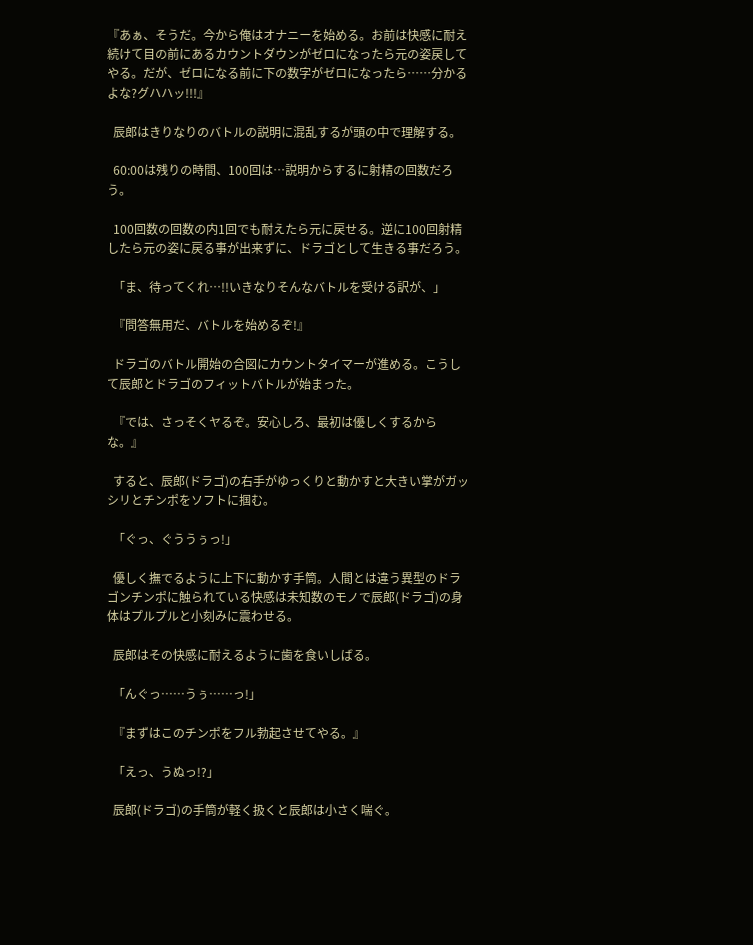『あぁ、そうだ。今から俺はオナニーを始める。お前は快感に耐え続けて目の前にあるカウントダウンがゼロになったら元の姿戻してやる。だが、ゼロになる前に下の数字がゼロになったら……分かるよな?グハハッ!!!』

  辰郎はきりなりのバトルの説明に混乱するが頭の中で理解する。

  60:00は残りの時間、100回は…説明からするに射精の回数だろう。

  100回数の回数の内1回でも耐えたら元に戻せる。逆に100回射精したら元の姿に戻る事が出来ずに、ドラゴとして生きる事だろう。

  「ま、待ってくれ…!!いきなりそんなバトルを受ける訳が、」

  『問答無用だ、バトルを始めるぞ!』

  ドラゴのバトル開始の合図にカウントタイマーが進める。こうして辰郎とドラゴのフィットバトルが始まった。

  『では、さっそくヤるぞ。安心しろ、最初は優しくするからな。』

  すると、辰郎(ドラゴ)の右手がゆっくりと動かすと大きい掌がガッシリとチンポをソフトに掴む。

  「ぐっ、ぐううぅっ!」

  優しく撫でるように上下に動かす手筒。人間とは違う異型のドラゴンチンポに触られている快感は未知数のモノで辰郎(ドラゴ)の身体はプルプルと小刻みに震わせる。

  辰郎はその快感に耐えるように歯を食いしばる。

  「んぐっ……うぅ……っ!」

  『まずはこのチンポをフル勃起させてやる。』

  「えっ、うぬっ!?」

  辰郎(ドラゴ)の手筒が軽く扱くと辰郎は小さく喘ぐ。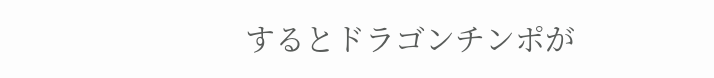するとドラゴンチンポが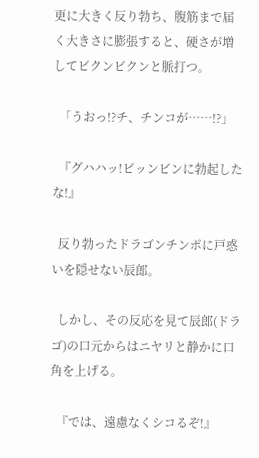更に大きく反り勃ち、腹筋まで届く大きさに膨張すると、硬さが増してビクンビクンと脈打つ。

  「うおっ!?チ、チンコが……!?」

  『グハハッ!ビッンビンに勃起したな!』

  反り勃ったドラゴンチンポに戸惑いを隠せない辰郎。

  しかし、その反応を見て辰郎(ドラゴ)の口元からはニヤリと静かに口角を上げる。

  『では、遠慮なくシコるぞ!』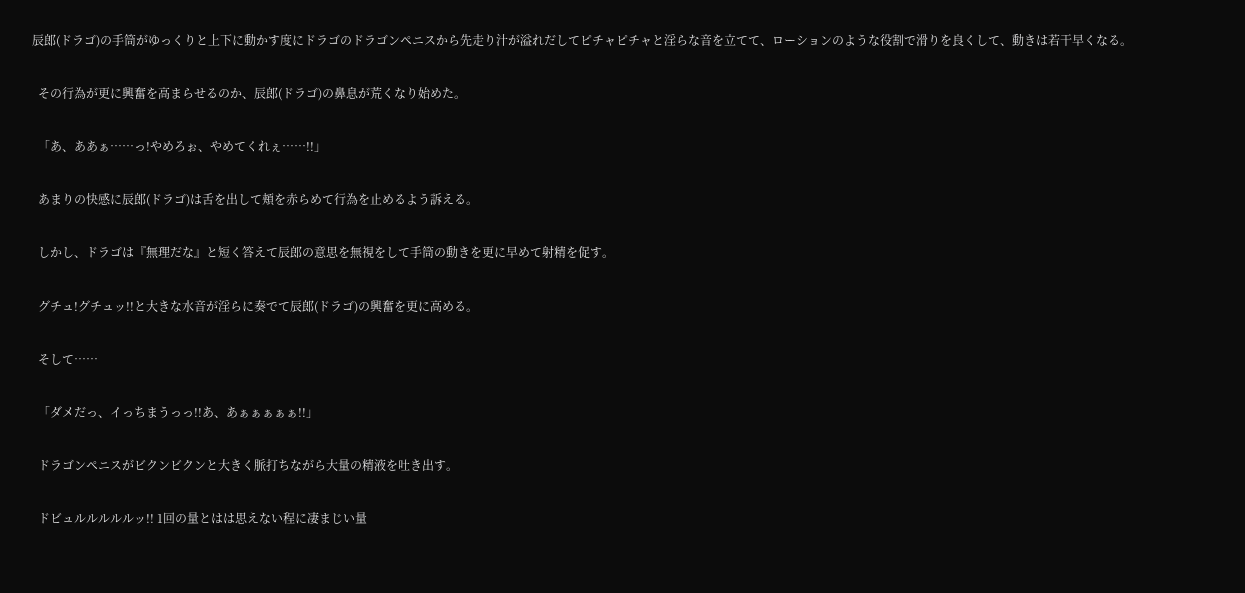辰郎(ドラゴ)の手筒がゆっくりと上下に動かす度にドラゴのドラゴンペニスから先走り汁が溢れだしてピチャピチャと淫らな音を立てて、ローションのような役割で滑りを良くして、動きは若干早くなる。

  その行為が更に興奮を高まらせるのか、辰郎(ドラゴ)の鼻息が荒くなり始めた。

  「あ、ああぁ……っ!やめろぉ、やめてくれぇ……!!」

  あまりの快感に辰郎(ドラゴ)は舌を出して頬を赤らめて行為を止めるよう訴える。

  しかし、ドラゴは『無理だな』と短く答えて辰郎の意思を無視をして手筒の動きを更に早めて射精を促す。

  グチュ!グチュッ!!と大きな水音が淫らに奏でて辰郎(ドラゴ)の興奮を更に高める。

  そして……

  「ダメだっ、イっちまうっっ!!あ、あぁぁぁぁぁ!!」

  ドラゴンペニスがビクンビクンと大きく脈打ちながら大量の精液を吐き出す。

  ドビュルルルルルッ!! 1回の量とはは思えない程に凄まじい量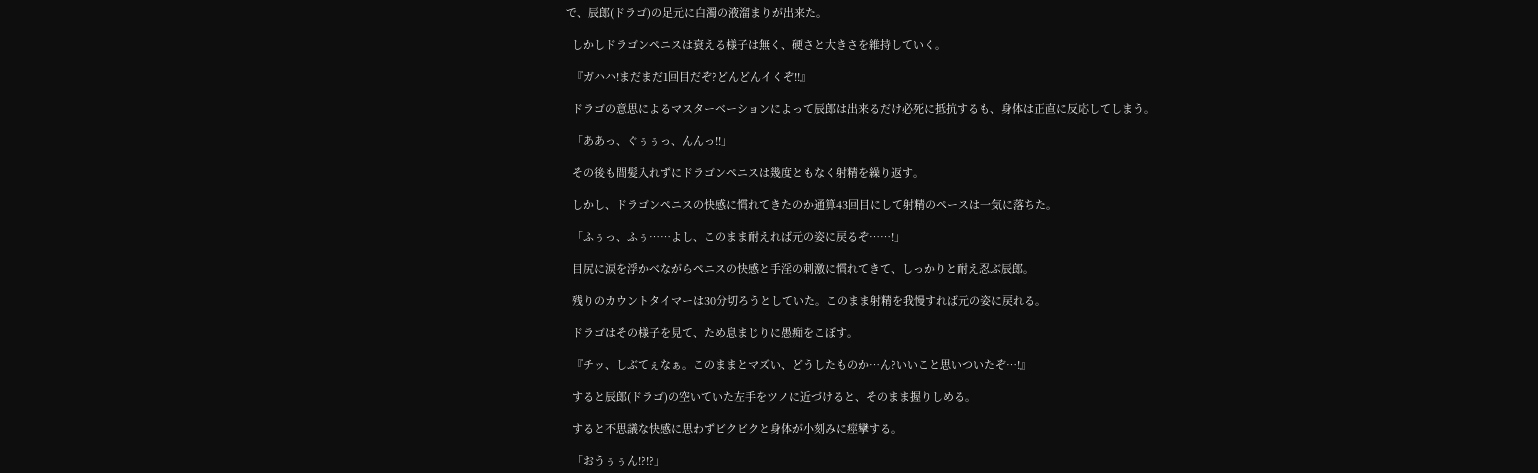で、辰郎(ドラゴ)の足元に白濁の液溜まりが出来た。

  しかしドラゴンペニスは衰える様子は無く、硬さと大きさを維持していく。

  『ガハハ!まだまだ1回目だぞ?どんどんイくぞ!!』

  ドラゴの意思によるマスターベーションによって辰郎は出来るだけ必死に抵抗するも、身体は正直に反応してしまう。

  「ああっ、ぐぅぅっ、んんっ!!」

  その後も間髪入れずにドラゴンペニスは幾度ともなく射精を繰り返す。

  しかし、ドラゴンペニスの快感に慣れてきたのか通算43回目にして射精のペースは一気に落ちた。

  「ふぅっ、ふぅ……よし、このまま耐えれば元の姿に戻るぞ……!」

  目尻に涙を浮かべながらペニスの快感と手淫の刺激に慣れてきて、しっかりと耐え忍ぶ辰郎。

  残りのカウントタイマーは30分切ろうとしていた。このまま射精を我慢すれば元の姿に戻れる。

  ドラゴはその様子を見て、ため息まじりに愚痴をこぼす。

  『チッ、しぶてぇなぁ。このままとマズい、どうしたものか…ん?いいこと思いついたぞ…!』

  すると辰郎(ドラゴ)の空いていた左手をツノに近づけると、そのまま握りしめる。

  すると不思議な快感に思わずビクビクと身体が小刻みに痙攣する。

  「おうぅぅん!?!?」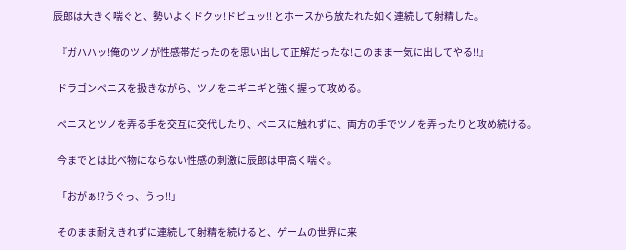辰郎は大きく喘ぐと、勢いよくドクッ!ドピュッ!! とホースから放たれた如く連続して射精した。

  『ガハハッ!俺のツノが性感帯だったのを思い出して正解だったな!このまま一気に出してやる!!』

  ドラゴンペニスを扱きながら、ツノをニギニギと強く握って攻める。

  ペニスとツノを弄る手を交互に交代したり、ペニスに触れずに、両方の手でツノを弄ったりと攻め続ける。

  今までとは比べ物にならない性感の刺激に辰郎は甲高く喘ぐ。

  「おがぁ!?うぐっ、うっ!!」

  そのまま耐えきれずに連続して射精を続けると、ゲームの世界に来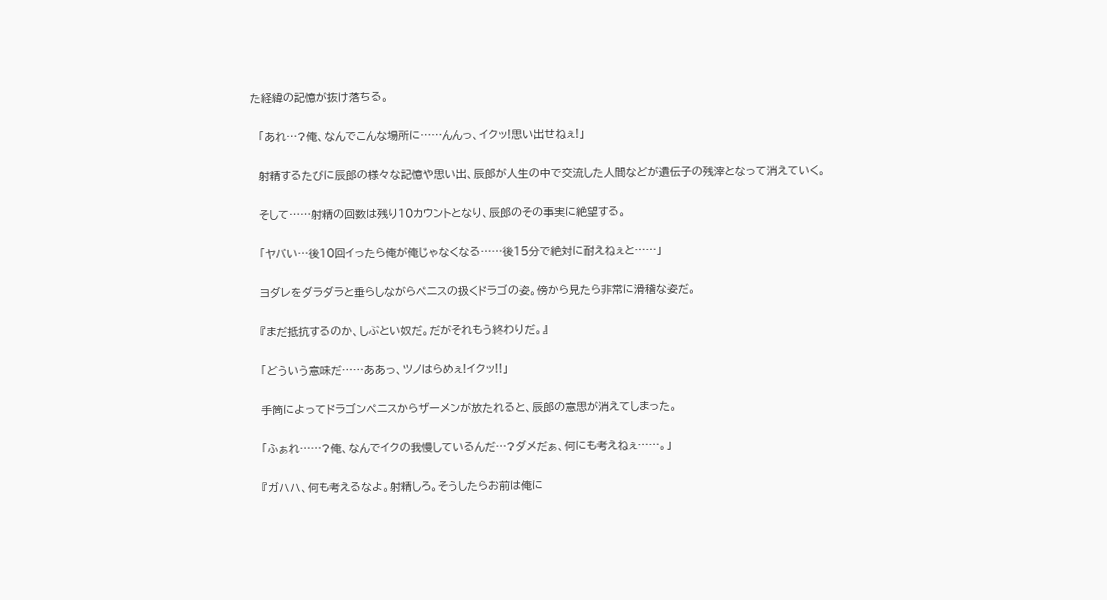た経緯の記憶が抜け落ちる。

  「あれ…?俺、なんでこんな場所に……んんっ、イクッ!思い出せねぇ!」

  射精するたびに辰郎の様々な記憶や思い出、辰郎が人生の中で交流した人間などが遺伝子の残滓となって消えていく。

  そして……射精の回数は残り10カウントとなり、辰郎のその事実に絶望する。

  「ヤバい…後10回イったら俺が俺じゃなくなる……後15分で絶対に耐えねぇと……」

  ヨダレをダラダラと垂らしながらペニスの扱くドラゴの姿。傍から見たら非常に滑稽な姿だ。

  『まだ抵抗するのか、しぶとい奴だ。だがそれもう終わりだ。』

  「どういう意味だ……ああっ、ツノはらめぇ!イクッ!!」

  手筒によってドラゴンペニスからザーメンが放たれると、辰郎の意思が消えてしまった。

  「ふぁれ……?俺、なんでイクの我慢しているんだ…?ダメだぁ、何にも考えねぇ……。」

  『ガハハ、何も考えるなよ。射精しろ。そうしたらお前は俺に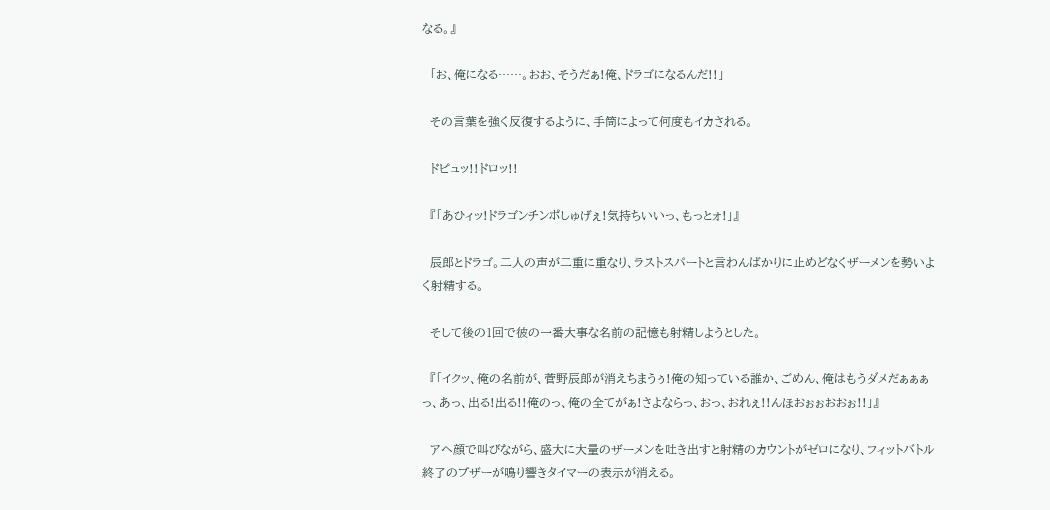なる。』

  「お、俺になる……。おお、そうだぁ!俺、ドラゴになるんだ!!」

  その言葉を強く反復するように、手筒によって何度もイカされる。

  ドピュッ!!ドロッ!!

  『「あひィッ!ドラゴンチンポしゅげぇ!気持ちいいっ、もっとォ!」』

  辰郎とドラゴ。二人の声が二重に重なり、ラストスパートと言わんばかりに止めどなくザーメンを勢いよく射精する。

  そして後の1回で彼の一番大事な名前の記憶も射精しようとした。

  『「イクッ、俺の名前が、菅野辰郎が消えちまうぅ!俺の知っている誰か、ごめん、俺はもうダメだぁぁぁっ、あっ、出る!出る!!俺のっ、俺の全てがぁ!さよならっ、おっ、おれぇ!!んほおぉぉおおぉ!!」』

  アヘ顔で叫びながら、盛大に大量のザーメンを吐き出すと射精のカウントがゼロになり、フィットバトル終了のブザーが鳴り響きタイマーの表示が消える。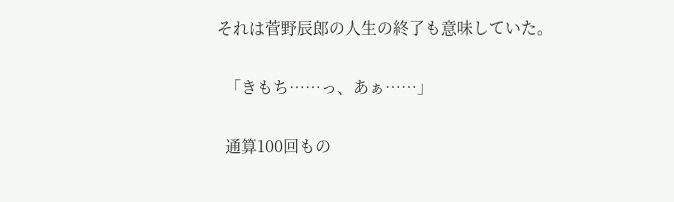それは菅野辰郎の人生の終了も意味していた。

  「きもち……っ、あぁ……」

  通算100回もの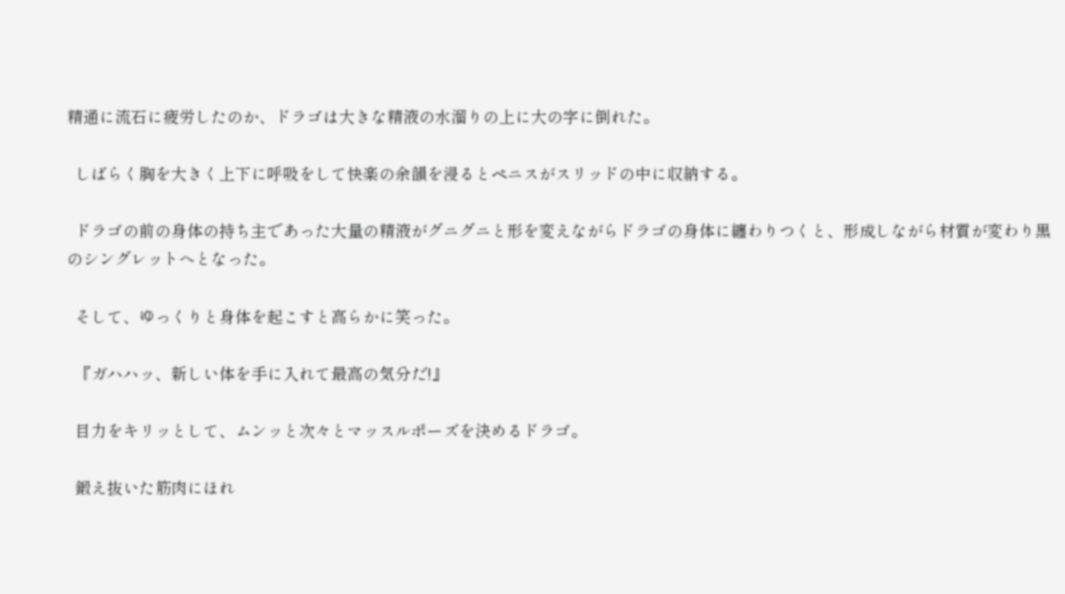精通に流石に疲労したのか、ドラゴは大きな精液の水溜りの上に大の字に倒れた。

  しばらく胸を大きく上下に呼吸をして快楽の余韻を浸るとペニスがスリッドの中に収納する。

  ドラゴの前の身体の持ち主であった大量の精液がグニグニと形を変えながらドラゴの身体に纏わりつくと、形成しながら材質が変わり黒のシングレットへとなった。

  そして、ゆっくりと身体を起こすと高らかに笑った。

  『ガハハッ、新しい体を手に入れて最高の気分だ!』

  目力をキリッとして、ムンッと次々とマッスルポーズを決めるドラゴ。

  鍛え抜いた筋肉にほれ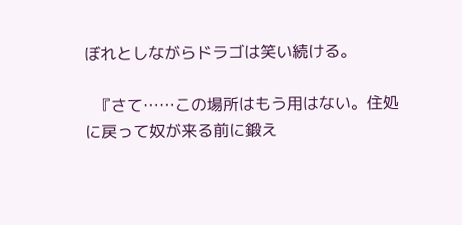ぼれとしながらドラゴは笑い続ける。

  『さて……この場所はもう用はない。住処に戻って奴が来る前に鍛え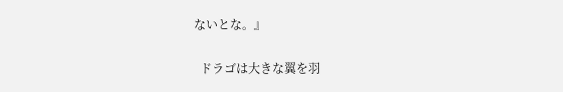ないとな。』

  ドラゴは大きな翼を羽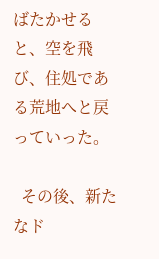ばたかせると、空を飛び、住処である荒地へと戻っていった。

  その後、新たなド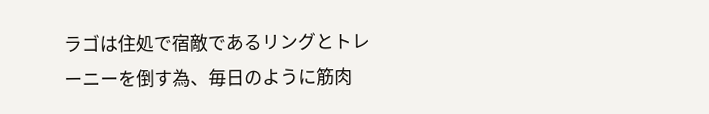ラゴは住処で宿敵であるリングとトレーニーを倒す為、毎日のように筋肉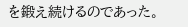を鍛え続けるのであった。